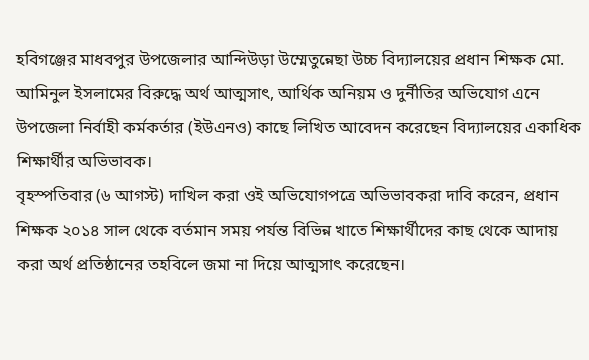হবিগঞ্জের মাধবপুর উপজেলার আন্দিউড়া উম্মেতুন্নেছা উচ্চ বিদ্যালয়ের প্রধান শিক্ষক মো. আমিনুল ইসলামের বিরুদ্ধে অর্থ আত্মসাৎ, আর্থিক অনিয়ম ও দুর্নীতির অভিযোগ এনে উপজেলা নির্বাহী কর্মকর্তার (ইউএনও) কাছে লিখিত আবেদন করেছেন বিদ্যালয়ের একাধিক শিক্ষার্থীর অভিভাবক।
বৃহস্পতিবার (৬ আগস্ট) দাখিল করা ওই অভিযোগপত্রে অভিভাবকরা দাবি করেন, প্রধান শিক্ষক ২০১৪ সাল থেকে বর্তমান সময় পর্যন্ত বিভিন্ন খাতে শিক্ষার্থীদের কাছ থেকে আদায় করা অর্থ প্রতিষ্ঠানের তহবিলে জমা না দিয়ে আত্মসাৎ করেছেন।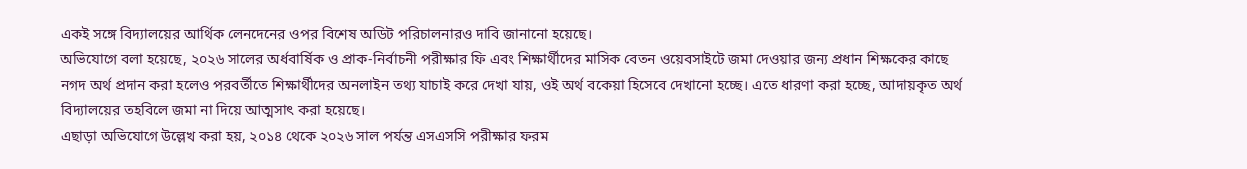একই সঙ্গে বিদ্যালয়ের আর্থিক লেনদেনের ওপর বিশেষ অডিট পরিচালনারও দাবি জানানো হয়েছে।
অভিযোগে বলা হয়েছে, ২০২৬ সালের অর্ধবার্ষিক ও প্রাক-নির্বাচনী পরীক্ষার ফি এবং শিক্ষার্থীদের মাসিক বেতন ওয়েবসাইটে জমা দেওয়ার জন্য প্রধান শিক্ষকের কাছে নগদ অর্থ প্রদান করা হলেও পরবর্তীতে শিক্ষার্থীদের অনলাইন তথ্য যাচাই করে দেখা যায়, ওই অর্থ বকেয়া হিসেবে দেখানো হচ্ছে। এতে ধারণা করা হচ্ছে, আদায়কৃত অর্থ বিদ্যালয়ের তহবিলে জমা না দিয়ে আত্মসাৎ করা হয়েছে।
এছাড়া অভিযোগে উল্লেখ করা হয়, ২০১৪ থেকে ২০২৬ সাল পর্যন্ত এসএসসি পরীক্ষার ফরম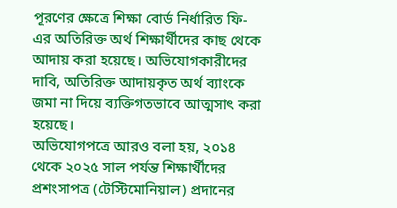পূরণের ক্ষেত্রে শিক্ষা বোর্ড নির্ধারিত ফি-এর অতিরিক্ত অর্থ শিক্ষার্থীদের কাছ থেকে আদায় করা হয়েছে। অভিযোগকারীদের দাবি, অতিরিক্ত আদায়কৃত অর্থ ব্যাংকে জমা না দিয়ে ব্যক্তিগতভাবে আত্মসাৎ করা হয়েছে।
অভিযোগপত্রে আরও বলা হয়, ২০১৪ থেকে ২০২৫ সাল পর্যন্ত শিক্ষার্থীদের প্রশংসাপত্র (টেস্টিমোনিয়াল) প্রদানের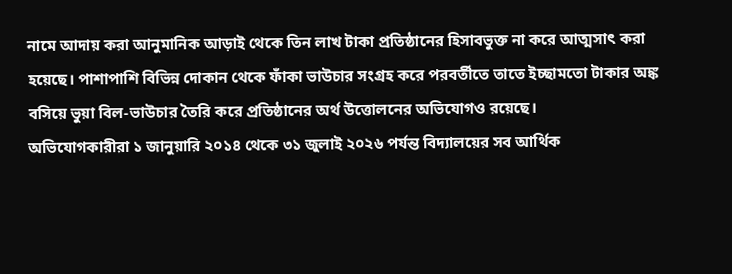নামে আদায় করা আনুমানিক আড়াই থেকে তিন লাখ টাকা প্রতিষ্ঠানের হিসাবভুক্ত না করে আত্মসাৎ করা হয়েছে। পাশাপাশি বিভিন্ন দোকান থেকে ফাঁকা ভাউচার সংগ্রহ করে পরবর্তীতে তাতে ইচ্ছামতো টাকার অঙ্ক বসিয়ে ভুয়া বিল-ভাউচার তৈরি করে প্রতিষ্ঠানের অর্থ উত্তোলনের অভিযোগও রয়েছে।
অভিযোগকারীরা ১ জানুয়ারি ২০১৪ থেকে ৩১ জুলাই ২০২৬ পর্যন্ত বিদ্যালয়ের সব আর্থিক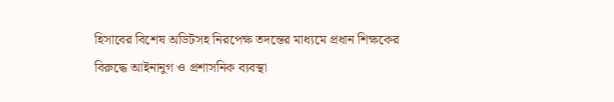হিসাবের বিশেষ অডিটসহ নিরপেক্ষ তদন্তের মাধ্যমে প্রধান শিক্ষকের বিরুদ্ধে আইনানুগ ও প্রশাসনিক ব্যবস্থা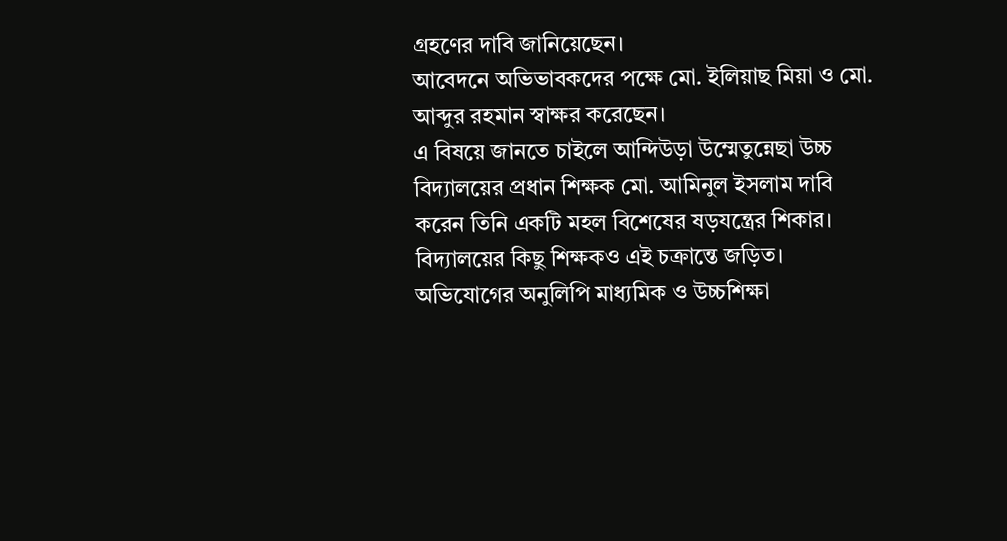গ্রহণের দাবি জানিয়েছেন।
আবেদনে অভিভাবকদের পক্ষে মো. ইলিয়াছ মিয়া ও মো. আব্দুর রহমান স্বাক্ষর করেছেন।
এ বিষয়ে জানতে চাইলে আন্দিউড়া উম্মেতুন্নেছা উচ্চ বিদ্যালয়ের প্রধান শিক্ষক মো. আমিনুল ইসলাম দাবি করেন তিনি একটি মহল বিশেষের ষড়যন্ত্রের শিকার। বিদ্যালয়ের কিছু শিক্ষকও এই চক্রান্তে জড়িত।
অভিযোগের অনুলিপি মাধ্যমিক ও উচ্চশিক্ষা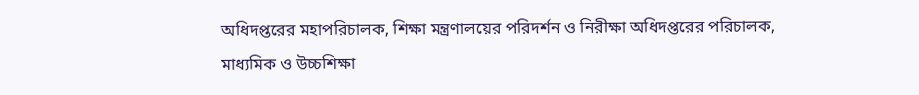অধিদপ্তরের মহাপরিচালক, শিক্ষা মন্ত্রণালয়ের পরিদর্শন ও নিরীক্ষা অধিদপ্তরের পরিচালক, মাধ্যমিক ও উচ্চশিক্ষা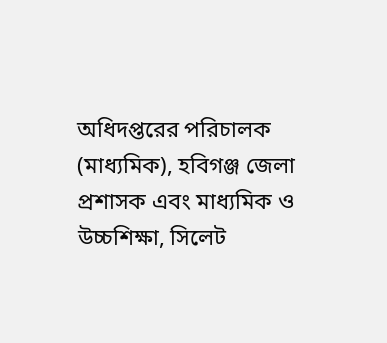অধিদপ্তরের পরিচালক (মাধ্যমিক), হবিগঞ্জ জেলা প্রশাসক এবং মাধ্যমিক ও উচ্চশিক্ষা, সিলেট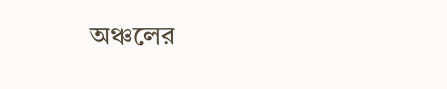অঞ্চলের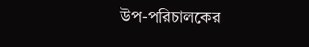উপ-পরিচালকের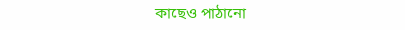কাছেও পাঠানো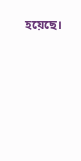হয়েছে।